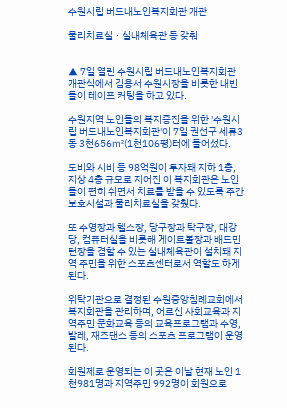수원시립 버드내노인복지회관 개관

물리치료실ㆍ실내체육관 등 갖춰


▲ 7일 열린 수원시립 버드내노인복지회관 개관식에서 김용서 수원시장을 비롯한 내빈들이 테이프 커팅을 하고 있다.

수원지역 노인들의 복지증진을 위한 '수원시립 버드내노인복지회관'이 7일 권선구 세류3동 3천656㎡(1천106평)터에 들어섰다.

도비와 시비 등 98억원이 투자돼 지하 1층, 지상 4층 규모로 지어진 이 복지회관은 노인들이 편히 쉬면서 치료를 받을 수 있도록 주간보호시설과 물리치료실을 갖췄다.

또 수영장과 헬스장, 당구장과 탁구장, 대강당, 컴퓨터실을 비롯해 게이트볼장과 배드민턴장을 겸할 수 있는 실내체육관이 설치돼 지역 주민을 위한 스포츠센터로서 역할도 하게 된다.

위탁기관으로 결정된 수원중앙침례교회에서 복지회관을 관리하며, 어르신 사회교육과 지역주민 문화교육 등의 교육프로그램과 수영, 발레, 재즈댄스 등의 스포츠 프로그램이 운영된다.

회원제로 운영되는 이 곳은 이날 현재 노인 1천981명과 지역주민 992명이 회원으로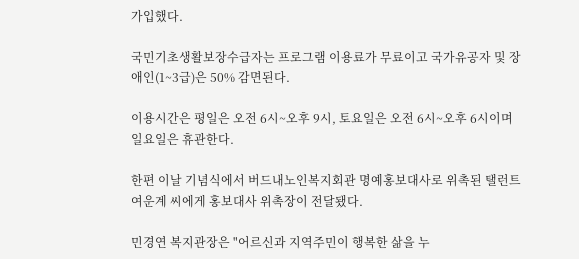가입했다.

국민기초생활보장수급자는 프로그램 이용료가 무료이고 국가유공자 및 장애인(1~3급)은 50% 감면된다.

이용시간은 평일은 오전 6시~오후 9시, 토요일은 오전 6시~오후 6시이며 일요일은 휴관한다.

한편 이날 기념식에서 버드내노인복지회관 명예홍보대사로 위촉된 탤런트 여운계 씨에게 홍보대사 위촉장이 전달됐다.

민경연 복지관장은 "어르신과 지역주민이 행복한 삶을 누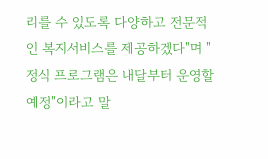리를 수 있도록 다양하고 전문적인 복지서비스를 제공하겠다"며 "정식 프로그램은 내달부터 운영할 예정"이라고 말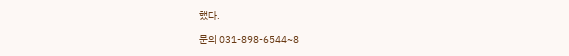했다.

문의 031-898-6544~8